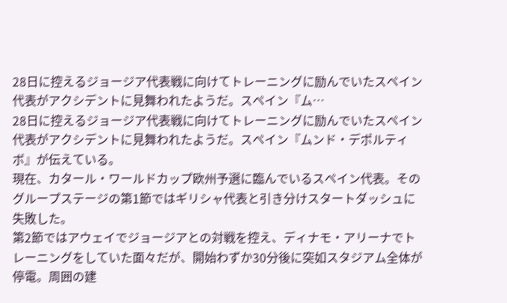28日に控えるジョージア代表戦に向けてトレーニングに励んでいたスペイン代表がアクシデントに見舞われたようだ。スペイン『ム…
28日に控えるジョージア代表戦に向けてトレーニングに励んでいたスペイン代表がアクシデントに見舞われたようだ。スペイン『ムンド・デポルティボ』が伝えている。
現在、カタール・ワールドカップ欧州予選に臨んでいるスペイン代表。そのグループステージの第1節ではギリシャ代表と引き分けスタートダッシュに失敗した。
第2節ではアウェイでジョージアとの対戦を控え、ディナモ・アリーナでトレーニングをしていた面々だが、開始わずか30分後に突如スタジアム全体が停電。周囲の建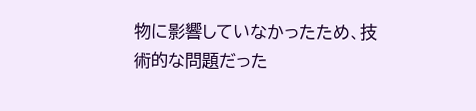物に影響していなかったため、技術的な問題だった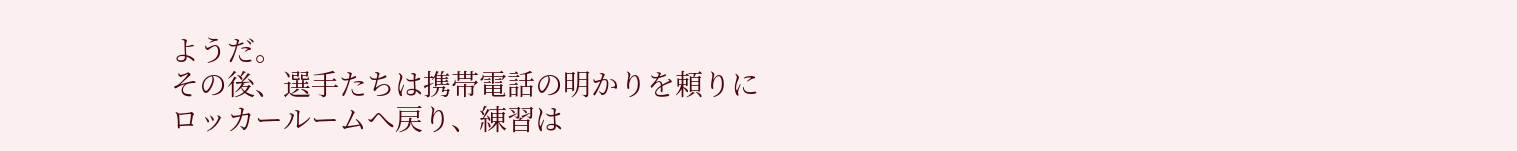ようだ。
その後、選手たちは携帯電話の明かりを頼りにロッカールームへ戻り、練習は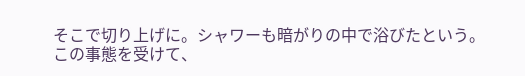そこで切り上げに。シャワーも暗がりの中で浴びたという。
この事態を受けて、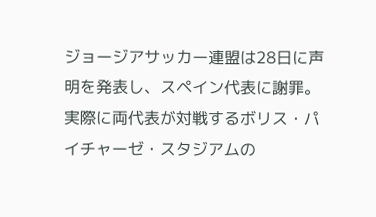ジョージアサッカー連盟は28日に声明を発表し、スペイン代表に謝罪。実際に両代表が対戦するボリス・パイチャーゼ・スタジアムの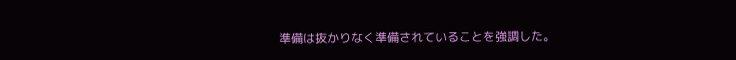準備は抜かりなく準備されていることを強調した。